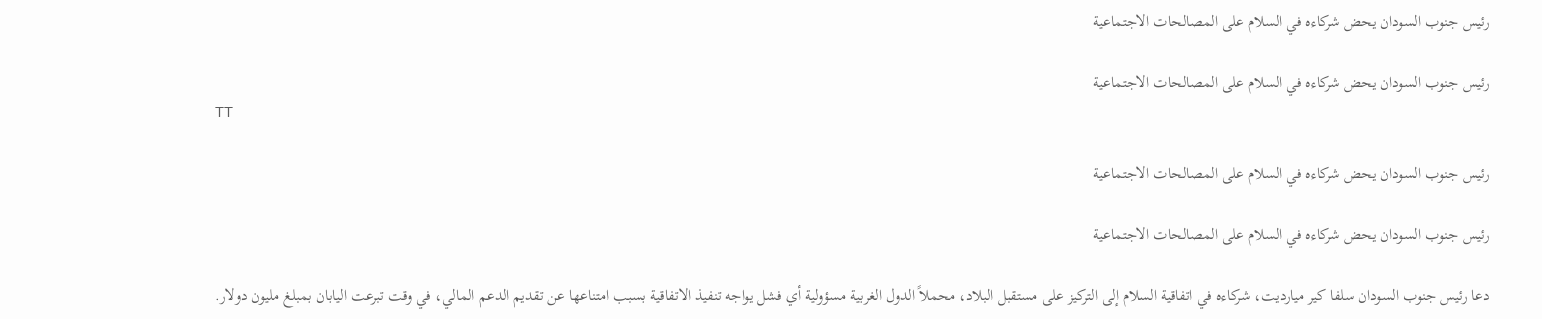رئيس جنوب السودان يحض شركاءه في السلام على المصالحات الاجتماعية

رئيس جنوب السودان يحض شركاءه في السلام على المصالحات الاجتماعية
TT

رئيس جنوب السودان يحض شركاءه في السلام على المصالحات الاجتماعية

رئيس جنوب السودان يحض شركاءه في السلام على المصالحات الاجتماعية

دعا رئيس جنوب السودان سلفا كير ميارديت، شركاءه في اتفاقية السلام إلى التركيز على مستقبل البلاد، محملاً الدول الغربية مسؤولية أي فشل يواجه تنفيذ الاتفاقية بسبب امتناعها عن تقديم الدعم المالي، في وقت تبرعت اليابان بمبلغ مليون دولار.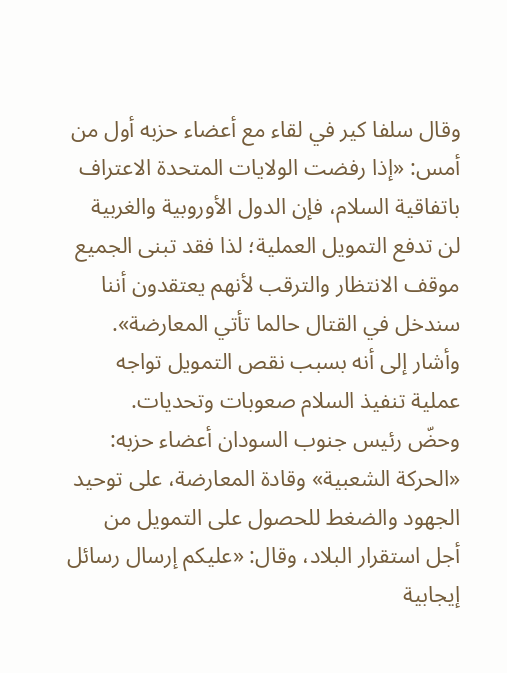وقال سلفا كير في لقاء مع أعضاء حزبه أول من أمس: «إذا رفضت الولايات المتحدة الاعتراف باتفاقية السلام، فإن الدول الأوروبية والغربية لن تدفع التمويل العملية؛ لذا فقد تبنى الجميع موقف الانتظار والترقب لأنهم يعتقدون أننا سندخل في القتال حالما تأتي المعارضة». وأشار إلى أنه بسبب نقص التمويل تواجه عملية تنفيذ السلام صعوبات وتحديات.
وحضّ رئيس جنوب السودان أعضاء حزبه: «الحركة الشعبية» وقادة المعارضة، على توحيد الجهود والضغط للحصول على التمويل من أجل استقرار البلاد، وقال: «عليكم إرسال رسائل إيجابية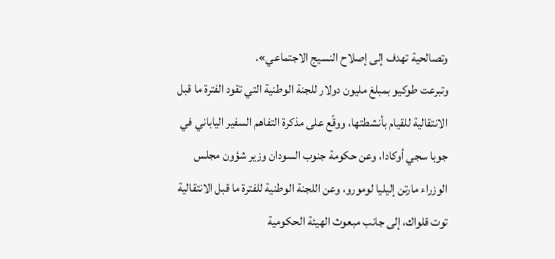وتصالحية تهدف إلى إصلاح النسيج الاجتماعي».
وتبرعت طوكيو بمبلغ مليون دولار للجنة الوطنية التي تقود الفترة ما قبل الانتقالية للقيام بأنشطتها، ووقّع على مذكرة التفاهم السفير الياباني في جوبا سجي أوكادا، وعن حكومة جنوب السودان وزير شؤون مجلس الوزراء مارتن إليليا لومورو، وعن اللجنة الوطنية للفترة ما قبل الانتقالية توت قلواك، إلى جانب مبعوث الهيئة الحكومية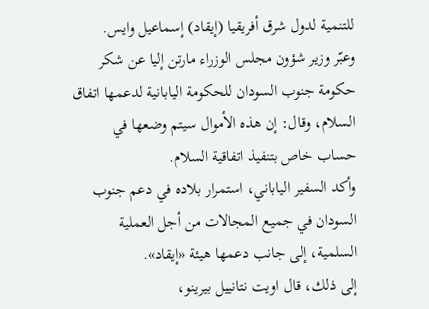للتنمية لدول شرق أفريقيا (إيقاد) إسماعيل وايس.
وعبّر وزير شؤون مجلس الوزراء مارتن إليا عن شكر حكومة جنوب السودان للحكومة اليابانية لدعمها اتفاق السلام، وقال: إن هذه الأموال سيتم وضعها في حساب خاص بتنفيذ اتفاقية السلام.
وأكد السفير الياباني، استمرار بلاده في دعم جنوب السودان في جميع المجالات من أجل العملية السلمية، إلى جانب دعمها هيئة «إيقاد».
إلى ذلك، قال اويت نتانييل بيرينو،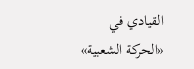القيادي في «الحركة الشعبية»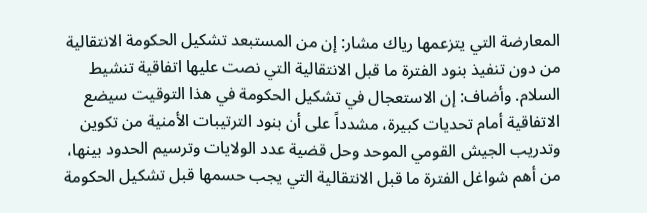المعارضة التي يتزعمها رياك مشار: إن من المستبعد تشكيل الحكومة الانتقالية من دون تنفيذ بنود الفترة ما قبل الانتقالية التي نصت عليها اتفاقية تنشيط السلام. وأضاف: إن الاستعجال في تشكيل الحكومة في هذا التوقيت سيضع الاتفاقية أمام تحديات كبيرة، مشدداً على أن بنود الترتيبات الأمنية من تكوين وتدريب الجيش القومي الموحد وحل قضية عدد الولايات وترسيم الحدود بينها، من أهم شواغل الفترة ما قبل الانتقالية التي يجب حسمها قبل تشكيل الحكومة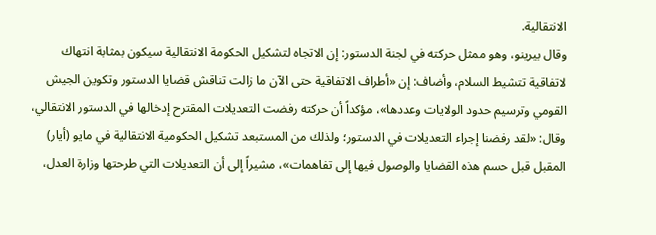الانتقالية.
وقال بيرينو، وهو ممثل حركته في لجنة الدستور: إن الاتجاه لتشكيل الحكومة الانتقالية سيكون بمثابة انتهاك لاتفاقية تتشيط السلام، وأضاف: إن «أطراف الاتفاقية حتى الآن ما زالت تناقش قضايا الدستور وتكوين الجيش القومي وترسيم حدود الولايات وعددها»، مؤكداً أن حركته رفضت التعديلات المقترح إدخالها في الدستور الانتقالي، وقال: «لقد رفضنا إجراء التعديلات في الدستور؛ ولذلك من المستبعد تشكيل الحكومية الانتقالية في مايو (أيار) المقبل قبل حسم هذه القضايا والوصول فيها إلى تفاهمات»، مشيراً إلى أن التعديلات التي طرحتها وزارة العدل،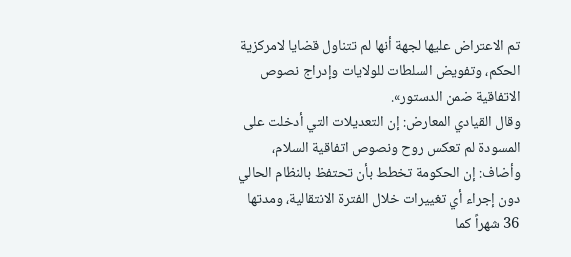تم الاعتراض عليها لجهة أنها لم تتناول قضايا لامركزية الحكم، وتفويض السلطات للولايات وإدراج نصوص الاتفاقية ضمن الدستور».
وقال القيادي المعارض: إن التعديلات التي أدخلت على المسودة لم تعكس روح ونصوص اتفاقية السلام، وأضاف: إن الحكومة تخطط بأن تحتفظ بالنظام الحالي دون إجراء أي تغييرات خلال الفترة الانتقالية، ومدتها 36 شهراً كما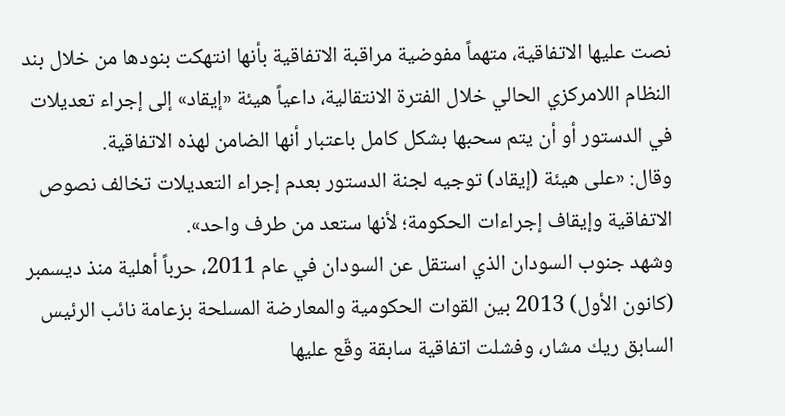نصت عليها الاتفاقية، متهماً مفوضية مراقبة الاتفاقية بأنها انتهكت بنودها من خلال بند النظام اللامركزي الحالي خلال الفترة الانتقالية، داعياً هيئة «إيقاد» إلى إجراء تعديلات في الدستور أو أن يتم سحبها بشكل كامل باعتبار أنها الضامن لهذه الاتفاقية.
وقال: «على هيئة (إيقاد) توجيه لجنة الدستور بعدم إجراء التعديلات تخالف نصوص الاتفاقية وإيقاف إجراءات الحكومة؛ لأنها ستعد من طرف واحد».
وشهد جنوب السودان الذي استقل عن السودان في عام 2011، حرباً أهلية منذ ديسمبر (كانون الأول) 2013 بين القوات الحكومية والمعارضة المسلحة بزعامة نائب الرئيس السابق ريك مشار، وفشلت اتفاقية سابقة وقّع عليها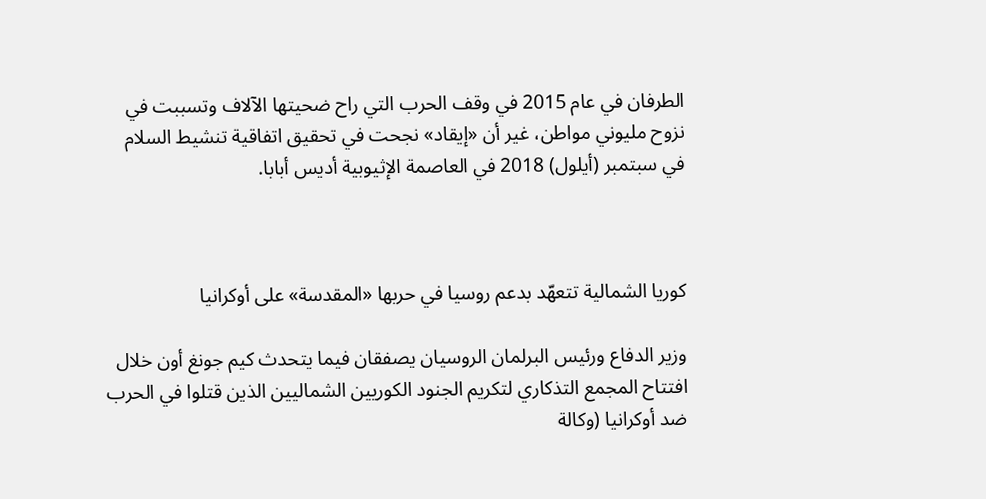الطرفان في عام 2015 في وقف الحرب التي راح ضحيتها الآلاف وتسببت في نزوح مليوني مواطن، غير أن «إيقاد» نجحت في تحقيق اتفاقية تنشيط السلام في سبتمبر (أيلول) 2018 في العاصمة الإثيوبية أديس أبابا.



كوريا الشمالية تتعهّد بدعم روسيا في حربها «المقدسة» على أوكرانيا

وزير الدفاع ورئيس البرلمان الروسيان يصفقان فيما يتحدث كيم جونغ أون خلال افتتاح المجمع التذكاري لتكريم الجنود الكوريين الشماليين الذين قتلوا في الحرب ضد أوكرانيا (وكالة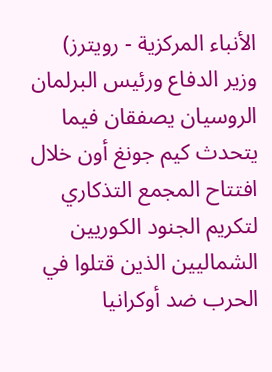الأنباء المركزية - رويترز)
وزير الدفاع ورئيس البرلمان الروسيان يصفقان فيما يتحدث كيم جونغ أون خلال افتتاح المجمع التذكاري لتكريم الجنود الكوريين الشماليين الذين قتلوا في الحرب ضد أوكرانيا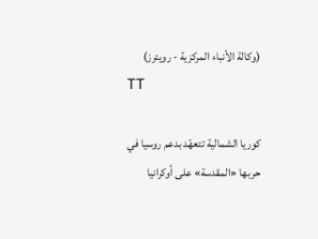(وكالة الأنباء المركزية - رويترز)
TT

كوريا الشمالية تتعهّد بدعم روسيا في حربها «المقدسة» على أوكرانيا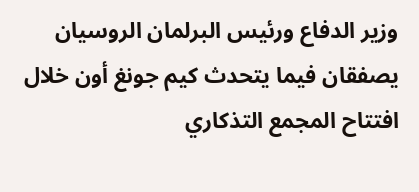وزير الدفاع ورئيس البرلمان الروسيان يصفقان فيما يتحدث كيم جونغ أون خلال افتتاح المجمع التذكاري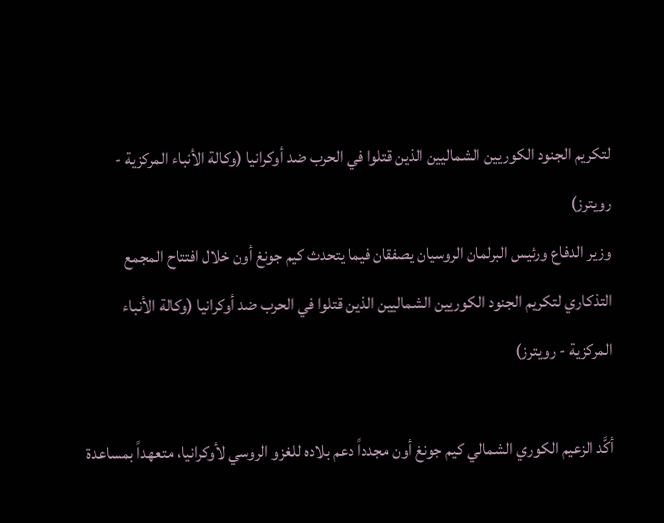لتكريم الجنود الكوريين الشماليين الذين قتلوا في الحرب ضد أوكرانيا (وكالة الأنباء المركزية - رويترز)
وزير الدفاع ورئيس البرلمان الروسيان يصفقان فيما يتحدث كيم جونغ أون خلال افتتاح المجمع التذكاري لتكريم الجنود الكوريين الشماليين الذين قتلوا في الحرب ضد أوكرانيا (وكالة الأنباء المركزية - رويترز)

أكَّد الزعيم الكوري الشمالي كيم جونغ أون مجدداً دعم بلاده للغزو الروسي لأوكرانيا، متعهداً بمساعدة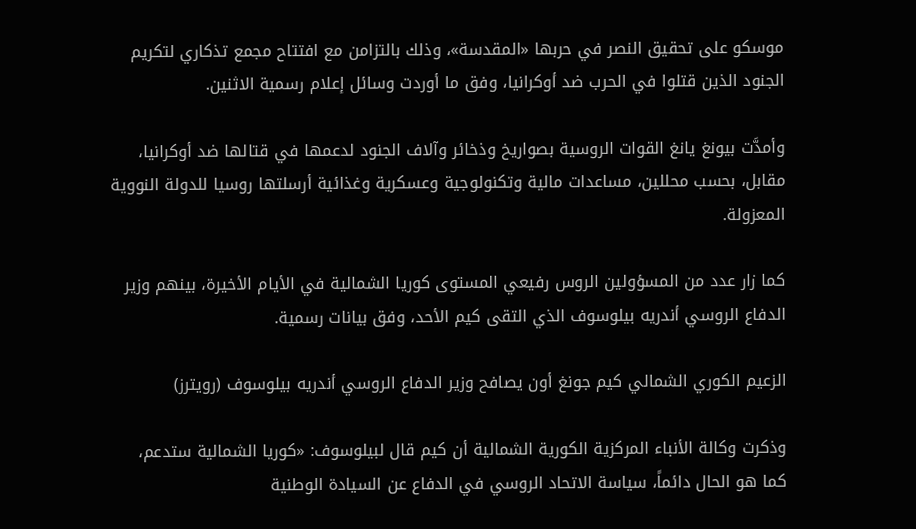موسكو على تحقيق النصر في حربها «المقدسة»، وذلك بالتزامن مع افتتاح مجمع تذكاري لتكريم الجنود الذين قتلوا في الحرب ضد أوكرانيا، وفق ما أوردت وسائل إعلام رسمية الاثنين.

وأمدَّت بيونغ يانغ القوات الروسية بصواريخ وذخائر وآلاف الجنود لدعمها في قتالها ضد أوكرانيا، مقابل، بحسب محللين، مساعدات مالية وتكنولوجية وعسكرية وغذائية أرسلتها روسيا للدولة النووية المعزولة.

كما زار عدد من المسؤولين الروس رفيعي المستوى كوريا الشمالية في الأيام الأخيرة، بينهم وزير الدفاع الروسي أندريه بيلوسوف الذي التقى كيم الأحد، وفق بيانات رسمية.

الزعيم الكوري الشمالي كيم جونغ أون يصافح وزير الدفاع الروسي أندريه بيلوسوف (رويترز)

وذكرت وكالة الأنباء المركزية الكورية الشمالية أن كيم قال لبيلوسوف: «كوريا الشمالية ستدعم، كما هو الحال دائماً، سياسة الاتحاد الروسي في الدفاع عن السيادة الوطنية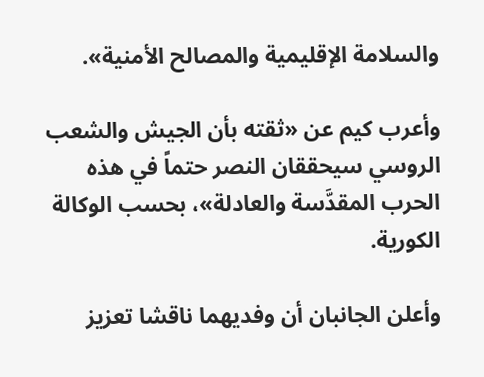والسلامة الإقليمية والمصالح الأمنية».

وأعرب كيم عن «ثقته بأن الجيش والشعب الروسي سيحققان النصر حتماً في هذه الحرب المقدَّسة والعادلة»، بحسب الوكالة الكورية.

وأعلن الجانبان أن وفديهما ناقشا تعزيز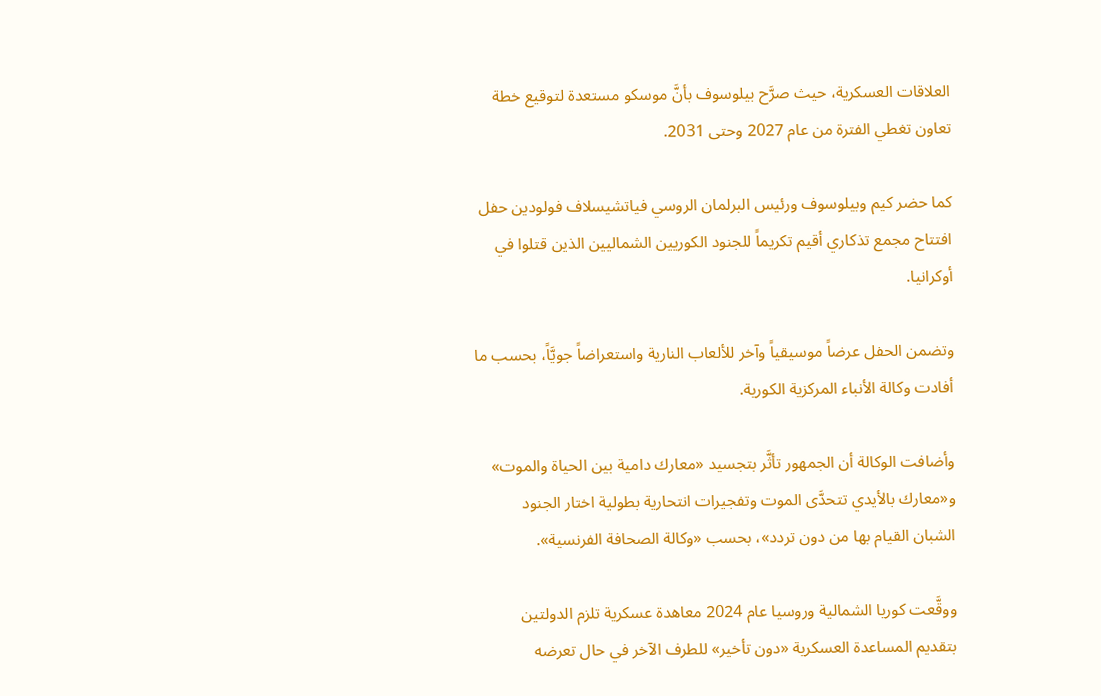العلاقات العسكرية، حيث صرَّح بيلوسوف بأنَّ موسكو مستعدة لتوقيع خطة تعاون تغطي الفترة من عام 2027 وحتى 2031.

كما حضر كيم وبيلوسوف ورئيس البرلمان الروسي فياتشيسلاف فولودين حفل افتتاح مجمع تذكاري أقيم تكريماً للجنود الكوريين الشماليين الذين قتلوا في أوكرانيا.

وتضمن الحفل عرضاً موسيقياً وآخر للألعاب النارية واستعراضاً جويَّاً، بحسب ما أفادت وكالة الأنباء المركزية الكورية.

وأضافت الوكالة أن الجمهور تأثَّر بتجسيد «معارك دامية بين الحياة والموت» و«معارك بالأيدي تتحدَّى الموت وتفجيرات انتحارية بطولية اختار الجنود الشبان القيام بها من دون تردد»، بحسب «وكالة الصحافة الفرنسية».

ووقَّعت كوريا الشمالية وروسيا عام 2024 معاهدة عسكرية تلزم الدولتين بتقديم المساعدة العسكرية «دون تأخير» للطرف الآخر في حال تعرضه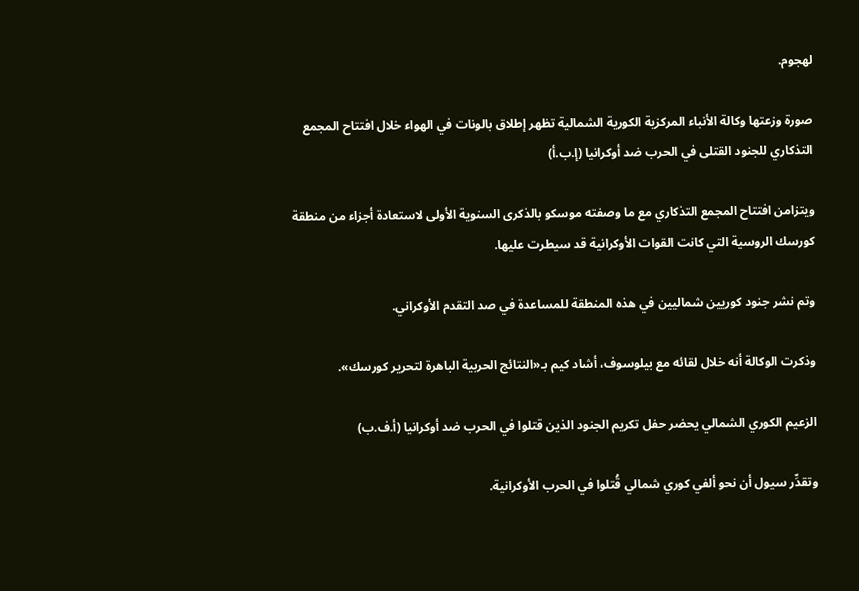لهجوم.

صورة وزعتها وكالة الأنباء المركزية الكورية الشمالية تظهر إطلاق بالونات في الهواء خلال افتتاح المجمع التذكاري للجنود القتلى في الحرب ضد أوكرانيا (إ.ب.أ)

ويتزامن افتتاح المجمع التذكاري مع ما وصفته موسكو بالذكرى السنوية الأولى لاستعادة أجزاء من منطقة كورسك الروسية التي كانت القوات الأوكرانية قد سيطرت عليها.

وتم نشر جنود كوريين شماليين في هذه المنطقة للمساعدة في صد التقدم الأوكراني.

وذكرت الوكالة أنه خلال لقائه مع بيلوسوف، أشاد كيم بـ«النتائج الحربية الباهرة لتحرير كورسك».

الزعيم الكوري الشمالي يحضر حفل تكريم الجنود الذين قتلوا في الحرب ضد أوكرانيا (أ.ف.ب)

وتقدِّر سيول أن نحو ألفي كوري شمالي قُتلوا في الحرب الأوكرانية.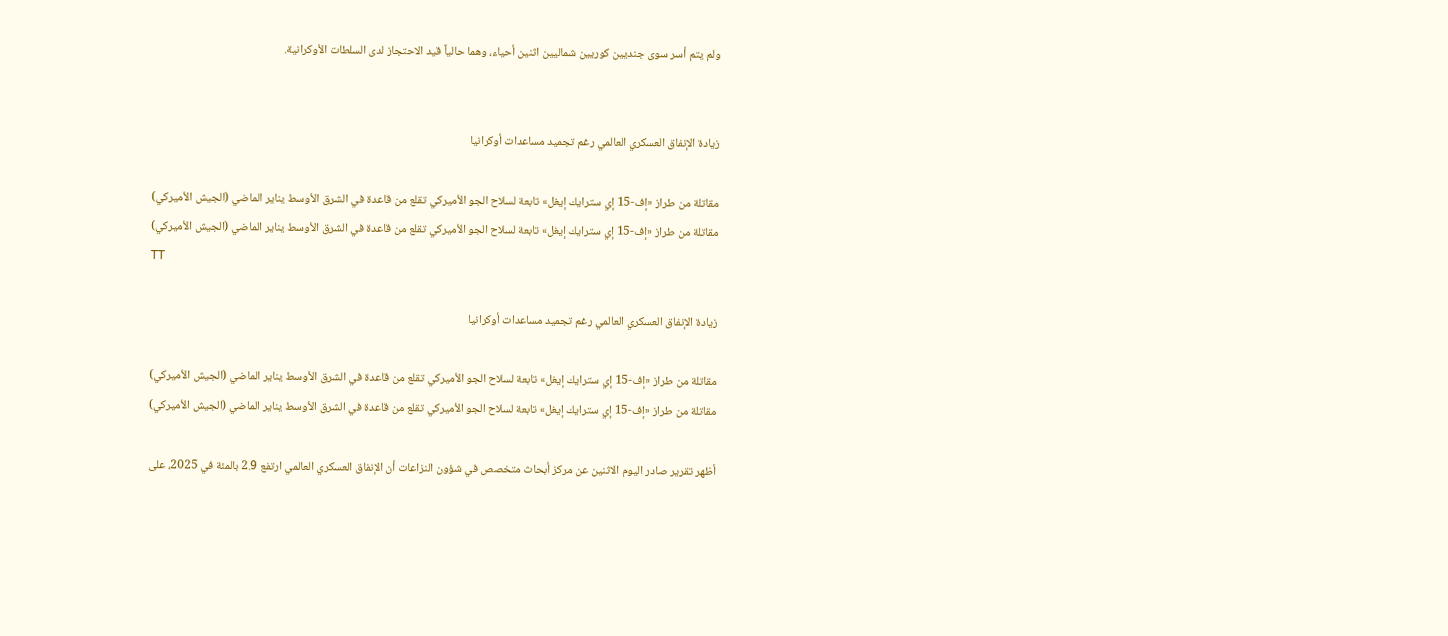ولم يتم أسر سوى جنديين كوريين شماليين اثنين أحياء، وهما حالياً قيد الاحتجاز لدى السلطات الأوكرانية.


زيادة الإنفاق العسكري العالمي رغم تجميد مساعدات أوكرانيا

مقاتلة من طراز «إف-15 إي سترايك إيغل» تابعة لسلاح الجو الأميركي تقلع من قاعدة في الشرق الأوسط يناير الماضي (الجيش الأميركي)
مقاتلة من طراز «إف-15 إي سترايك إيغل» تابعة لسلاح الجو الأميركي تقلع من قاعدة في الشرق الأوسط يناير الماضي (الجيش الأميركي)
TT

زيادة الإنفاق العسكري العالمي رغم تجميد مساعدات أوكرانيا

مقاتلة من طراز «إف-15 إي سترايك إيغل» تابعة لسلاح الجو الأميركي تقلع من قاعدة في الشرق الأوسط يناير الماضي (الجيش الأميركي)
مقاتلة من طراز «إف-15 إي سترايك إيغل» تابعة لسلاح الجو الأميركي تقلع من قاعدة في الشرق الأوسط يناير الماضي (الجيش الأميركي)

أظهر تقرير صادر اليوم الاثنين عن مركز أبحاث متخصص في شؤون النزاعات أن الإنفاق العسكري العالمي ارتفع 2.9 بالمئة في 2025، على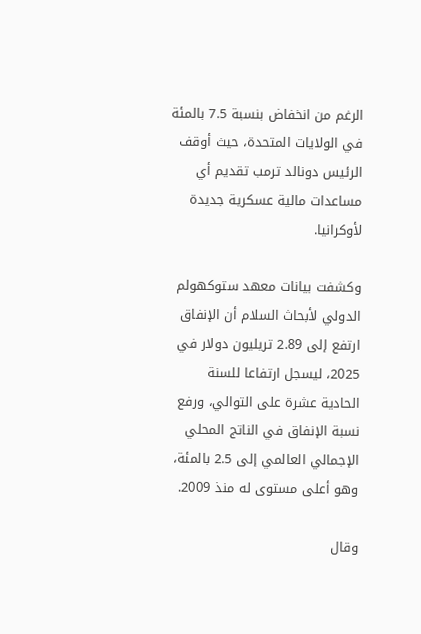الرغم من انخفاض بنسبة 7.5 بالمئة في الولايات المتحدة، حيث أوقف الرئيس دونالد ترمب تقديم أي مساعدات مالية عسكرية جديدة لأوكرانيا.

وكشفت بيانات معهد ستوكهولم الدولي لأبحاث السلام أن الإنفاق ارتفع إلى 2.89 تريليون دولار في 2025، ليسجل ارتفاعا للسنة الحادية عشرة على التوالي، ورفع نسبة الإنفاق في الناتج المحلي الإجمالي العالمي إلى 2.5 بالمئة، وهو أعلى مستوى له منذ 2009.

وقال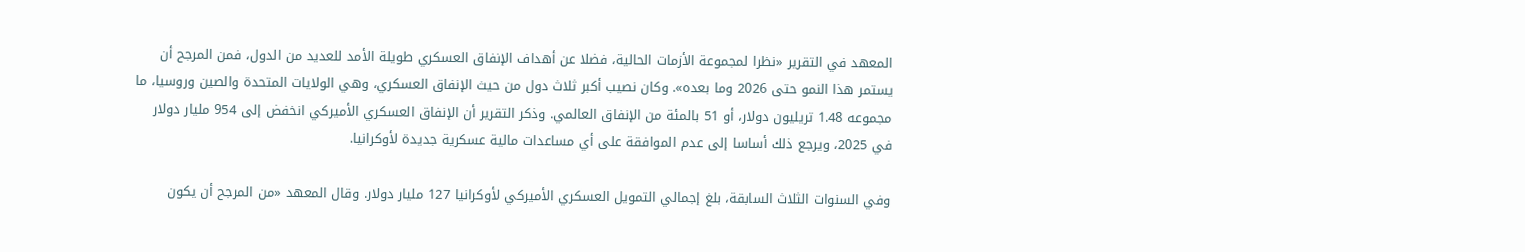المعهد في التقرير «نظرا لمجموعة الأزمات الحالية، فضلا عن أهداف الإنفاق العسكري طويلة الأمد للعديد من الدول، فمن المرجح أن يستمر هذا النمو حتى 2026 وما بعده». وكان نصيب أكبر ثلاث دول من حيث الإنفاق العسكري، وهي الولايات المتحدة والصين وروسيا، ما مجموعه 1.48 تريليون دولار، أو 51 بالمئة من الإنفاق العالمي. وذكر التقرير أن الإنفاق العسكري الأميركي انخفض إلى 954 مليار دولار في 2025، ويرجع ذلك أساسا إلى عدم الموافقة على أي مساعدات مالية عسكرية جديدة لأوكرانيا.

وفي السنوات الثلاث السابقة، بلغ إجمالي التمويل العسكري الأميركي لأوكرانيا 127 مليار دولار. وقال المعهد «من المرجح أن يكون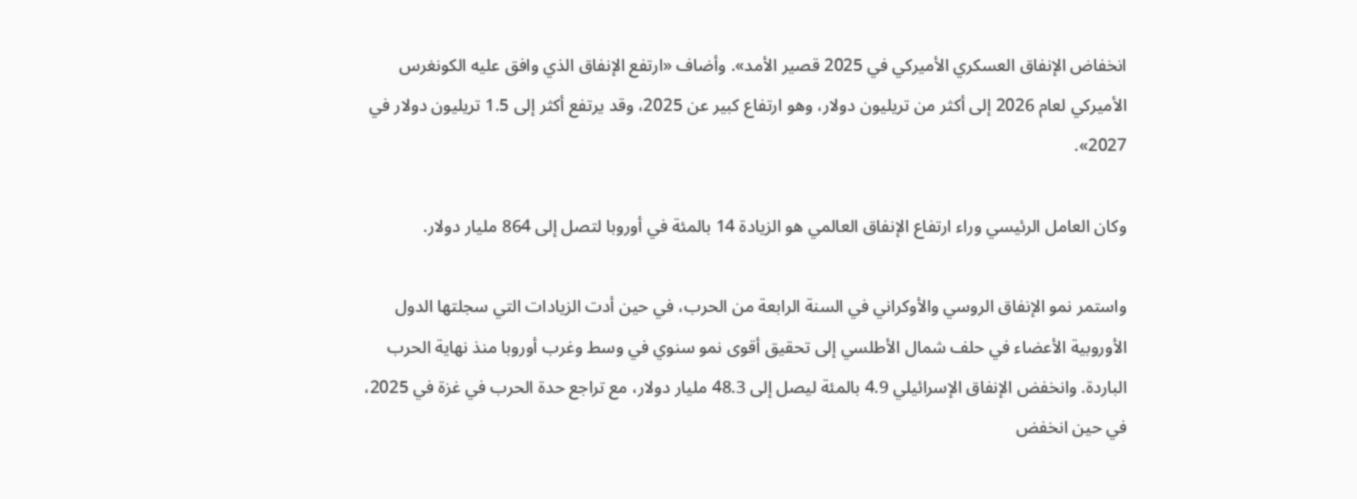انخفاض الإنفاق العسكري الأميركي في 2025 قصير الأمد». وأضاف «ارتفع الإنفاق الذي وافق عليه الكونغرس الأميركي لعام 2026 إلى أكثر من تريليون دولار، وهو ارتفاع كبير عن 2025، وقد يرتفع أكثر إلى 1.5 تريليون دولار في 2027».

وكان العامل الرئيسي وراء ارتفاع الإنفاق العالمي هو الزيادة 14 بالمئة في أوروبا لتصل إلى 864 مليار دولار.

واستمر نمو الإنفاق الروسي والأوكراني في السنة الرابعة من الحرب، في حين أدت الزيادات التي سجلتها الدول الأوروبية الأعضاء في حلف شمال الأطلسي إلى تحقيق أقوى نمو سنوي في وسط وغرب أوروبا منذ نهاية الحرب الباردة. وانخفض الإنفاق الإسرائيلي 4.9 بالمئة ليصل إلى 48.3 مليار دولار، مع تراجع حدة الحرب في غزة في 2025، في حين انخفض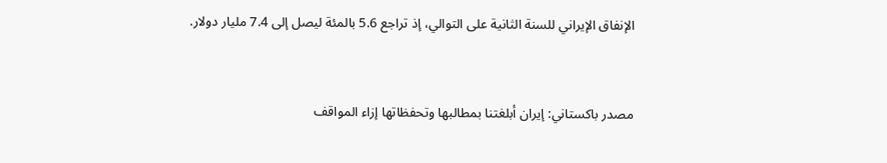الإنفاق الإيراني للسنة الثانية على التوالي، إذ تراجع 5.6 بالمئة ليصل إلى 7.4 مليار دولار.


مصدر باكستاني: إيران أبلغتنا بمطالبها وتحفظاتها إزاء المواقف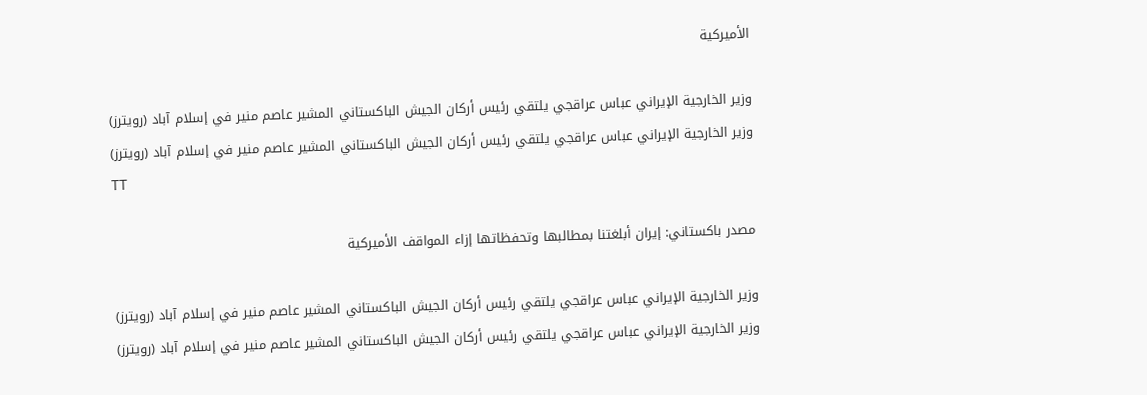الأميركية

وزير الخارجية الإيراني عباس عراقجي يلتقي رئيس أركان الجيش الباكستاني المشير عاصم منير في إسلام آباد (رويترز)
وزير الخارجية الإيراني عباس عراقجي يلتقي رئيس أركان الجيش الباكستاني المشير عاصم منير في إسلام آباد (رويترز)
TT

مصدر باكستاني: إيران أبلغتنا بمطالبها وتحفظاتها إزاء المواقف الأميركية

وزير الخارجية الإيراني عباس عراقجي يلتقي رئيس أركان الجيش الباكستاني المشير عاصم منير في إسلام آباد (رويترز)
وزير الخارجية الإيراني عباس عراقجي يلتقي رئيس أركان الجيش الباكستاني المشير عاصم منير في إسلام آباد (رويترز)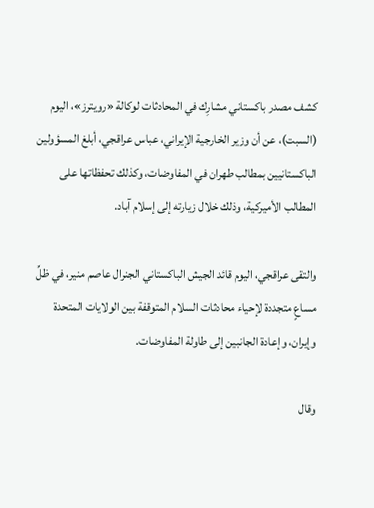كشف مصدر ‌باكستاني مشارِك ‌في المحادثات ‌لوكالة «رويترز»، اليوم (السبت)، عن أن وزير الخارجية الإيراني، عباس عراقجي، ‌أبلغ ‌المسؤولين الباكستانيين ‌بمطالب ‌طهران في المفاوضات، ‌وكذلك تحفظاتها على المطالب الأميركية، وذلك خلال زيارته إلى إسلام آباد.

والتقى عراقجي، اليوم قائد الجيش الباكستاني الجنرال عاصم منير، في ظلِّ مساعٍ متجددة لإحياء محادثات السلام المتوقفة بين الولايات المتحدة وإيران، وإعادة الجانبين إلى طاولة المفاوضات.

وقال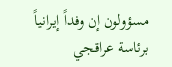مسؤولون إن وفداً إيرانياً برئاسة عراقجي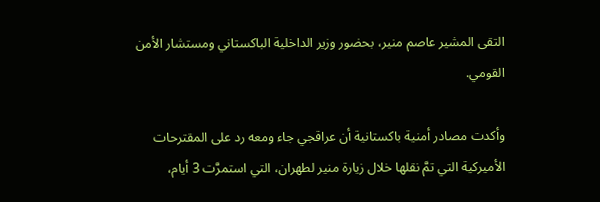التقى المشير عاصم منير، بحضور وزير الداخلية الباكستاني ومستشار الأمن القومي.

وأكدت مصادر أمنية باكستانية أن عراقجي جاء ومعه رد على المقترحات الأميركية التي تمَّ نقلها خلال زيارة منير لطهران، التي استمرَّت 3 أيام،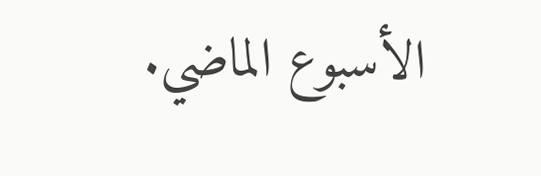الأسبوع الماضي.